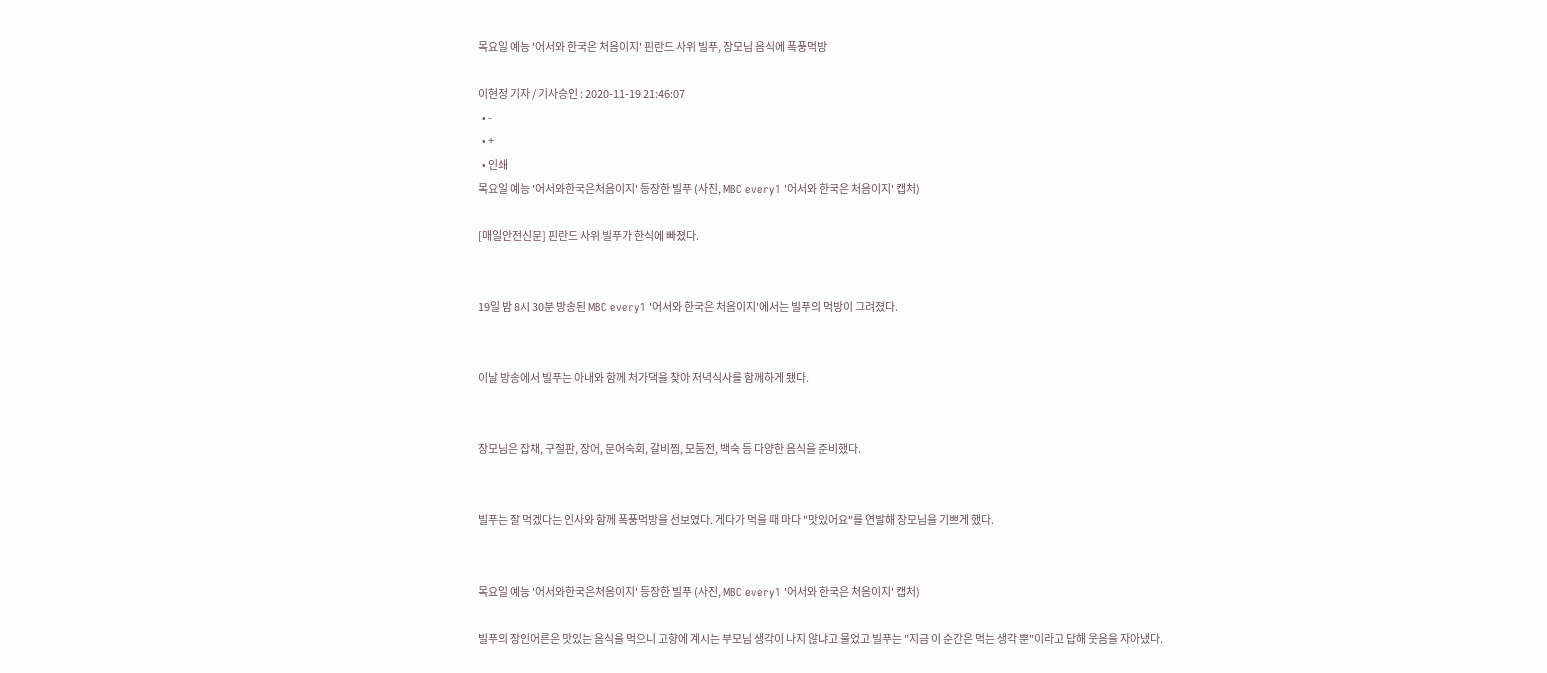목요일 예능 '어서와 한국은 처음이지' 핀란드 사위 빌푸, 장모님 음식에 폭풍먹방

이현정 기자 / 기사승인 : 2020-11-19 21:46:07
  • -
  • +
  • 인쇄
목요일 예능 '어서와한국은처음이지' 등장한 빌푸 (사진, MBC every1 '어서와 한국은 처음이지' 캡처)

[매일안전신문] 핀란드 사위 빌푸가 한식에 빠졌다.


19일 밤 8시 30분 방송된 MBC every1 '어서와 한국은 처음이지'에서는 빌푸의 먹방이 그려졌다.


이날 방송에서 빌푸는 아내와 함께 처가댁을 찾아 저녁식사를 함께하게 됐다.


장모님은 잡채, 구절판, 장어, 문어숙회, 갈비찜, 모둠전, 백숙 등 다양한 음식을 준비했다.


빌푸는 잘 먹겠다는 인사와 함께 폭풍먹방을 선보였다. 게다가 먹을 때 마다 "맛있어요"를 연발해 장모님을 기쁘게 했다.


목요일 예능 '어서와한국은처음이지' 등장한 빌푸 (사진, MBC every1 '어서와 한국은 처음이지' 캡처)

빌푸의 장인어른은 맛있는 음식을 먹으니 고향에 계시는 부모님 생각이 나지 않냐고 물었고 빌푸는 "지금 이 순간은 먹는 생각 뿐"이라고 답해 웃음을 자아냈다.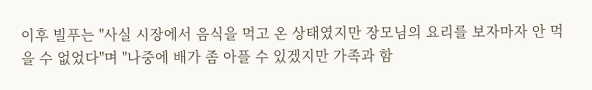이후 빌푸는 "사실 시장에서 음식을 먹고 온 상태였지만 장모님의 요리를 보자마자 안 먹을 수 없었다"며 "나중에 배가 좀 아플 수 있겠지만 가족과 함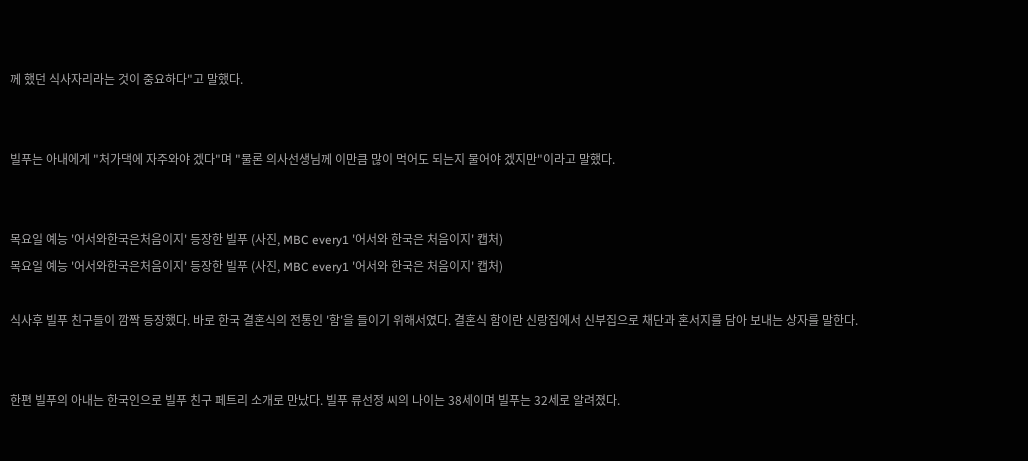께 했던 식사자리라는 것이 중요하다"고 말했다.


빌푸는 아내에게 "처가댁에 자주와야 겠다"며 "물론 의사선생님께 이만큼 많이 먹어도 되는지 물어야 겠지만"이라고 말했다.


목요일 예능 '어서와한국은처음이지' 등장한 빌푸 (사진, MBC every1 '어서와 한국은 처음이지' 캡처)
목요일 예능 '어서와한국은처음이지' 등장한 빌푸 (사진, MBC every1 '어서와 한국은 처음이지' 캡처)

식사후 빌푸 친구들이 깜짝 등장했다. 바로 한국 결혼식의 전통인 '함'을 들이기 위해서였다. 결혼식 함이란 신랑집에서 신부집으로 채단과 혼서지를 담아 보내는 상자를 말한다.


한편 빌푸의 아내는 한국인으로 빌푸 친구 페트리 소개로 만났다. 빌푸 류선정 씨의 나이는 38세이며 빌푸는 32세로 알려졌다.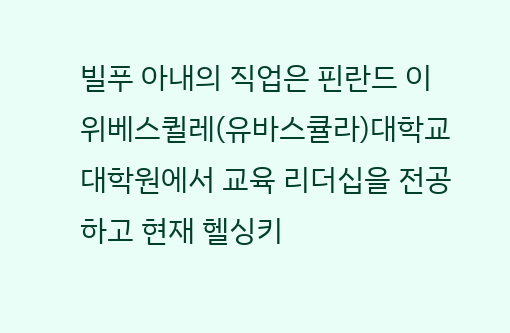빌푸 아내의 직업은 핀란드 이위베스퀼레(유바스큘라)대학교 대학원에서 교육 리더십을 전공하고 현재 헬싱키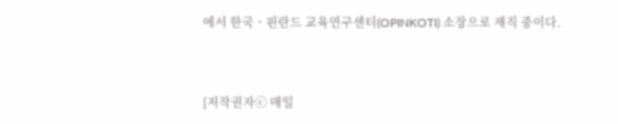에서 한국ㆍ핀란드 교육연구센터(OPINKOTI) 소장으로 재직 중이다.


[저작권자ⓒ 매일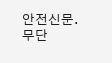안전신문. 무단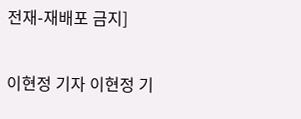전재-재배포 금지]

이현정 기자 이현정 기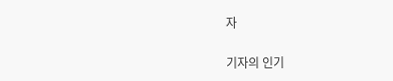자

기자의 인기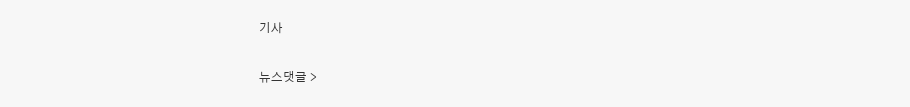기사

뉴스댓글 >